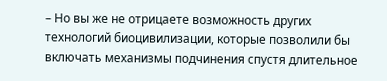– Но вы же не отрицаете возможность других технологий биоцивилизации, которые позволили бы включать механизмы подчинения спустя длительное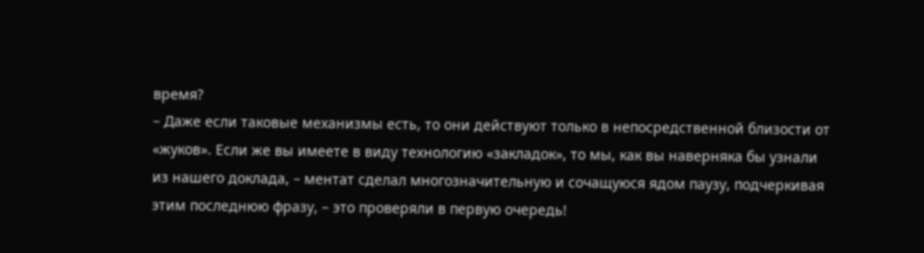время?
– Даже если таковые механизмы есть, то они действуют только в непосредственной близости от «жуков». Если же вы имеете в виду технологию «закладок», то мы, как вы наверняка бы узнали из нашего доклада, – ментат сделал многозначительную и сочащуюся ядом паузу, подчеркивая этим последнюю фразу, – это проверяли в первую очередь!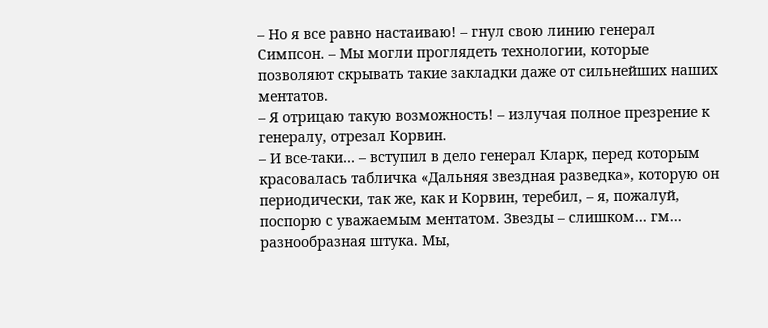– Но я все равно настаиваю! – гнул свою линию генерал Симпсон. – Мы могли проглядеть технологии, которые позволяют скрывать такие закладки даже от сильнейших наших ментатов.
– Я отрицаю такую возможность! – излучая полное презрение к генералу, отрезал Корвин.
– И все-таки… – вступил в дело генерал Кларк, перед которым красовалась табличка «Дальняя звездная разведка», которую он периодически, так же, как и Корвин, теребил, – я, пожалуй, поспорю с уважаемым ментатом. Звезды – слишком… гм… разнообразная штука. Мы,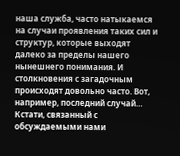наша служба, часто натыкаемся на случаи проявления таких сил и структур, которые выходят далеко за пределы нашего нынешнего понимания. И столкновения с загадочным происходят довольно часто. Вот, например, последний случай… Кстати, связанный с обсуждаемыми нами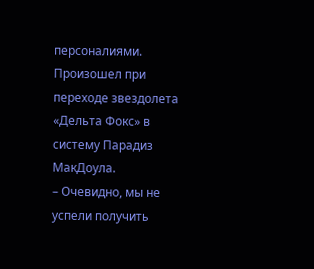персоналиями. Произошел при переходе звездолета «Дельта Фокс» в систему Парадиз МакДоула.
– Очевидно, мы не успели получить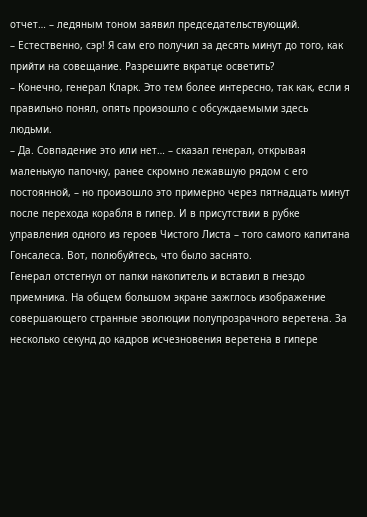отчет… – ледяным тоном заявил председательствующий.
– Естественно, сэр! Я сам его получил за десять минут до того, как прийти на совещание. Разрешите вкратце осветить?
– Конечно, генерал Кларк. Это тем более интересно, так как, если я правильно понял, опять произошло с обсуждаемыми здесь людьми.
– Да. Совпадение это или нет… – сказал генерал, открывая маленькую папочку, ранее скромно лежавшую рядом с его постоянной, – но произошло это примерно через пятнадцать минут после перехода корабля в гипер. И в присутствии в рубке управления одного из героев Чистого Листа – того самого капитана Гонсалеса. Вот, полюбуйтесь, что было заснято.
Генерал отстегнул от папки накопитель и вставил в гнездо приемника. На общем большом экране зажглось изображение совершающего странные эволюции полупрозрачного веретена. За несколько секунд до кадров исчезновения веретена в гипере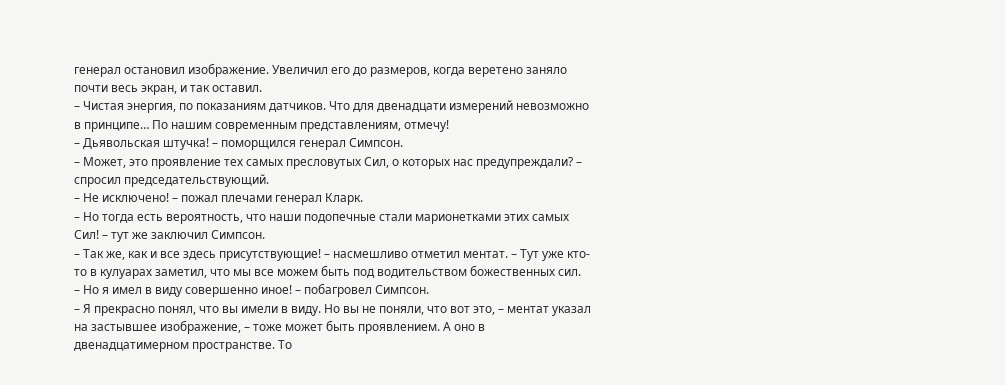генерал остановил изображение. Увеличил его до размеров, когда веретено заняло почти весь экран, и так оставил.
– Чистая энергия, по показаниям датчиков. Что для двенадцати измерений невозможно в принципе… По нашим современным представлениям, отмечу!
– Дьявольская штучка! – поморщился генерал Симпсон.
– Может, это проявление тех самых пресловутых Сил, о которых нас предупреждали? – спросил председательствующий.
– Не исключено! – пожал плечами генерал Кларк.
– Но тогда есть вероятность, что наши подопечные стали марионетками этих самых Сил! – тут же заключил Симпсон.
– Так же, как и все здесь присутствующие! – насмешливо отметил ментат. – Тут уже кто-то в кулуарах заметил, что мы все можем быть под водительством божественных сил.
– Но я имел в виду совершенно иное! – побагровел Симпсон.
– Я прекрасно понял, что вы имели в виду. Но вы не поняли, что вот это, – ментат указал на застывшее изображение, – тоже может быть проявлением. А оно в двенадцатимерном пространстве. То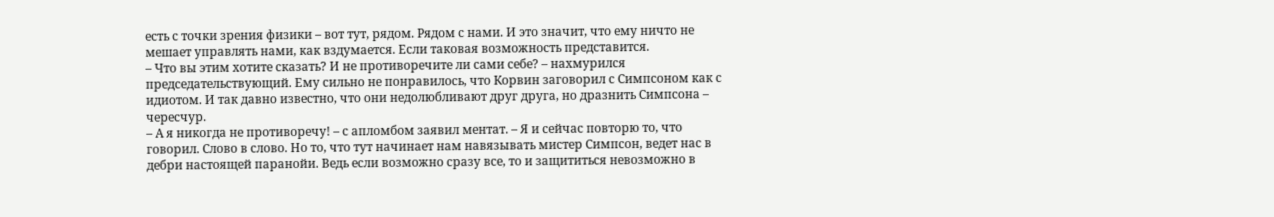есть с точки зрения физики – вот тут, рядом. Рядом с нами. И это значит, что ему ничто не мешает управлять нами, как вздумается. Если таковая возможность представится.
– Что вы этим хотите сказать? И не противоречите ли сами себе? – нахмурился председательствующий. Ему сильно не понравилось, что Корвин заговорил с Симпсоном как с идиотом. И так давно известно, что они недолюбливают друг друга, но дразнить Симпсона – чересчур.
– А я никогда не противоречу! – с апломбом заявил ментат. – Я и сейчас повторю то, что говорил. Слово в слово. Но то, что тут начинает нам навязывать мистер Симпсон, ведет нас в дебри настоящей паранойи. Ведь если возможно сразу все, то и защититься невозможно в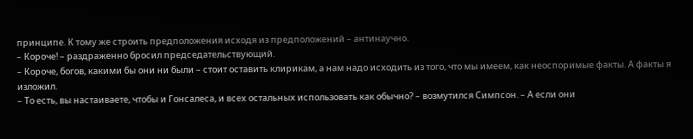принципе. К тому же строить предположения исходя из предположений – антинаучно.
– Короче! – раздраженно бросил председательствующий.
– Короче, богов, какими бы они ни были – стоит оставить клирикам, а нам надо исходить из того, что мы имеем, как неоспоримые факты. А факты я изложил.
– То есть, вы настаиваете, чтобы и Гонсалеса, и всех остальных использовать как обычно? – возмутился Симпсон. – А если они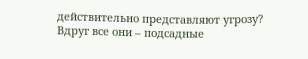действительно представляют угрозу? Вдруг все они – подсадные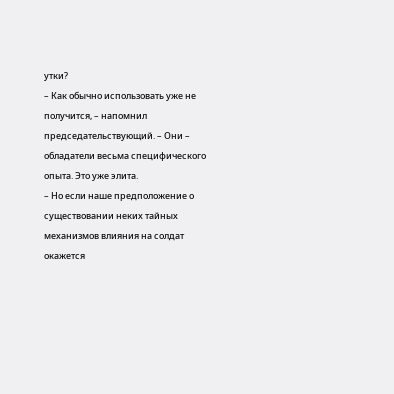утки?
– Как обычно использовать уже не получится, – напомнил председательствующий. – Они – обладатели весьма специфического опыта. Это уже элита.
– Но если наше предположение о существовании неких тайных механизмов влияния на солдат окажется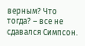верным? Что тогда? – все не сдавался Симпсон.